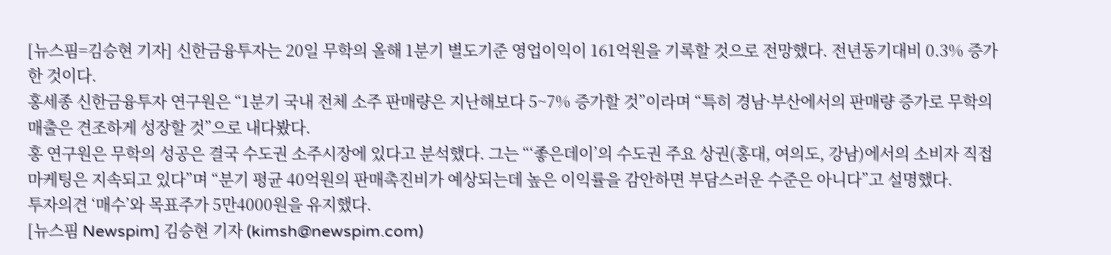[뉴스핌=김승현 기자] 신한금융투자는 20일 무학의 올해 1분기 별도기준 영업이익이 161억원을 기록할 것으로 전망했다. 전년동기대비 0.3% 증가한 것이다.
홍세종 신한금융투자 연구원은 “1분기 국내 전체 소주 판매량은 지난해보다 5~7% 증가할 것”이라며 “특히 경남·부산에서의 판매량 증가로 무학의 매출은 견조하게 성장할 것”으로 내다봤다.
홍 연구원은 무학의 성공은 결국 수도권 소주시장에 있다고 분석했다. 그는 “‘좋은데이’의 수도권 주요 상권(홍대, 여의도, 강남)에서의 소비자 직접 마케팅은 지속되고 있다”며 “분기 평균 40억원의 판매촉진비가 예상되는데 높은 이익률을 감안하면 부담스러운 수준은 아니다”고 설명했다.
투자의견 ‘매수’와 목표주가 5만4000원을 유지했다.
[뉴스핌 Newspim] 김승현 기자 (kimsh@newspim.com)